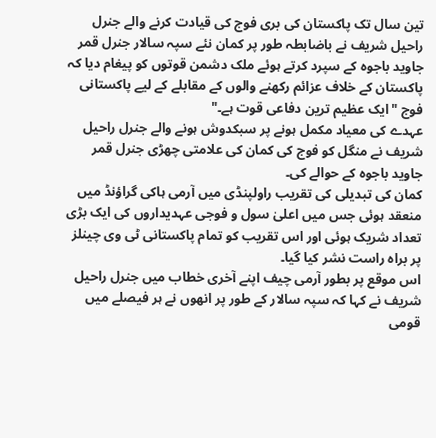تین سال تک پاکستان کی بری فوج کی قیادت کرنے والے جنرل راحیل شریف نے باضابطہ طور پر کمان نئے سپہ سالار جنرل قمر جاوید باجوہ کے سپرد کرتے ہوئے ملک دشمن قوتوں کو پیغام دیا کہ پاکستان کے خلاف عزائم رکھنے والوں کے مقابلے کے لیے پاکستانی فوج "ایک عظیم ترین دفاعی قوت ہے۔"
عہدے کی معیاد مکمل ہونے پر سبکدوش ہونے والے جنرل راحیل شریف نے منگل کو فوج کی کمان کی علامتی چھڑی جنرل قمر جاوید باجوہ کے حوالے کی۔
کمان کی تبدیلی کی تقریب راولپنڈی میں آرمی ہاکی گراؤنڈ میں منعقد ہوئی جس میں اعلیٰ سول و فوجی عہدیداروں کی ایک بڑی تعداد شریک ہوئی اور اس تقریب کو تمام پاکستانی ٹی وی چینلز پر براہ راست نشر کیا گیا۔
اس موقع پر بطور آرمی چیف اپنے آخری خطاب میں جنرل راحیل شریف نے کہا کہ سپہ سالار کے طور پر انھوں نے ہر فیصلے میں قومی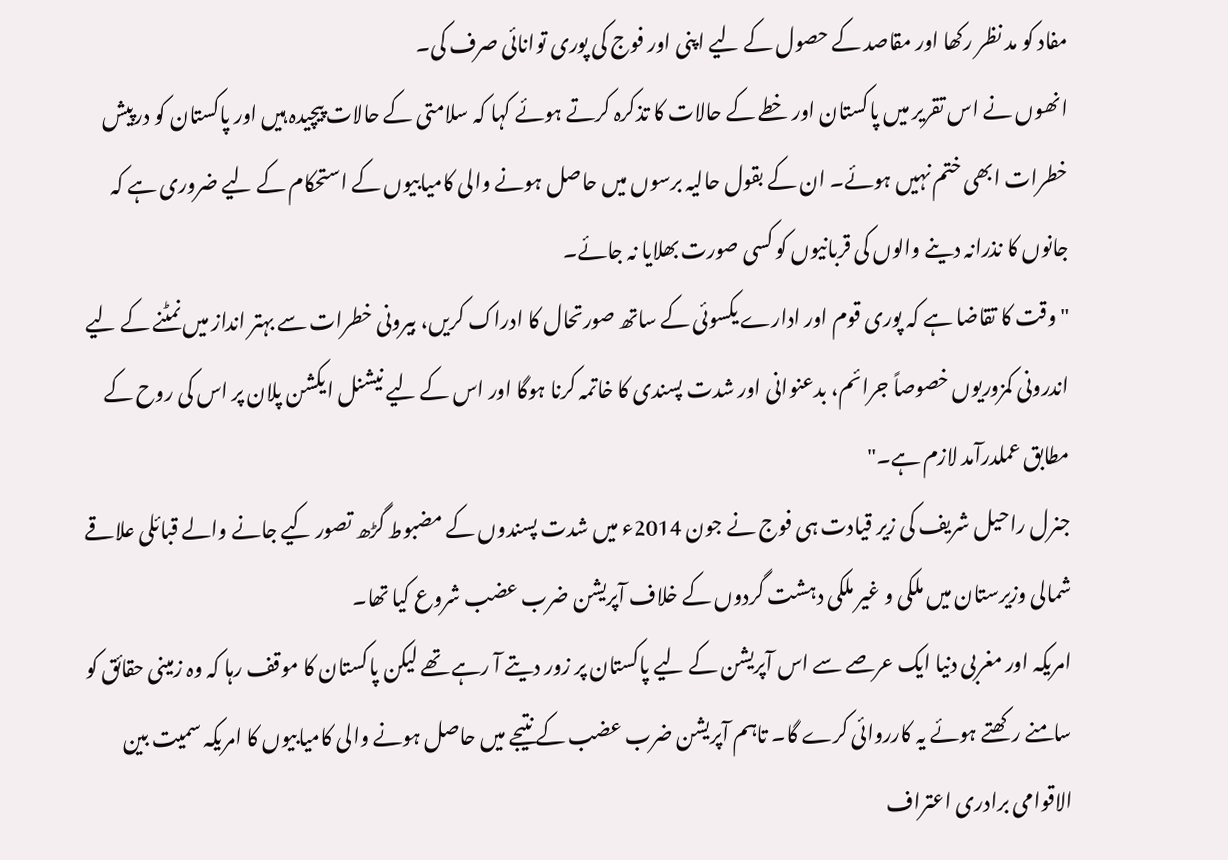مفاد کو مد نظر رکھا اور مقاصد کے حصول کے لیے اپنی اور فوج کی پوری توانائی صرف کی۔
انھوں نے اس تقریر میں پاکستان اور خطے کے حالات کا تذکرہ کرتے ہوئے کہا کہ سلامتی کے حالات پیچیدہ ہیں اور پاکستان کو درپیش خطرات ابھی ختم نہیں ہوئے۔ ان کے بقول حالیہ برسوں میں حاصل ہونے والی کامیابیوں کے استحکام کے لیے ضروری ہے کہ جانوں کا نذرانہ دینے والوں کی قربانیوں کو کسی صورت بھلایا نہ جائے۔
"وقت کا تقاضا ہے کہ پوری قوم اور ادارے یکسوئی کے ساتھ صورتحال کا ادراک کریں، بیرونی خطرات سے بہتر انداز میں نمٹنے کے لیے اندرونی کمزوریوں خصوصاً جرائم، بدعنوانی اور شدت پسندی کا خاتمہ کرنا ہوگا اور اس کے لیے نیشنل ایکشن پلان پر اس کی روح کے مطابق عملدرآمد لازم ہے۔"
جنرل راحیل شریف کی زیر قیادت ہی فوج نے جون 2014ء میں شدت پسندوں کے مضبوط گڑھ تصور کیے جانے والے قبائلی علاقے شمالی وزیرستان میں ملکی و غیر ملکی دہشت گردوں کے خلاف آپریشن ضرب عضب شروع کیا تھا۔
امریکہ اور مغربی دنیا ایک عرصے سے اس آپریشن کے لیے پاکستان پر زور دیتے آ رہے تھے لیکن پاکستان کا موقف رہا کہ وہ زمینی حقائق کو سامنے رکھتے ہوئے یہ کارروائی کرے گا۔ تاہم آپریشن ضرب عضب کے نتیجے میں حاصل ہونے والی کامیابیوں کا امریکہ سمیت بین الاقوامی برادری اعتراف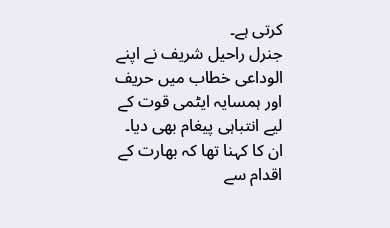کرتی ہے۔
جنرل راحیل شریف نے اپنے الوداعی خطاب میں حریف اور ہمسایہ ایٹمی قوت کے لیے انتباہی پیغام بھی دیا۔
ان کا کہنا تھا کہ بھارت کے اقدام سے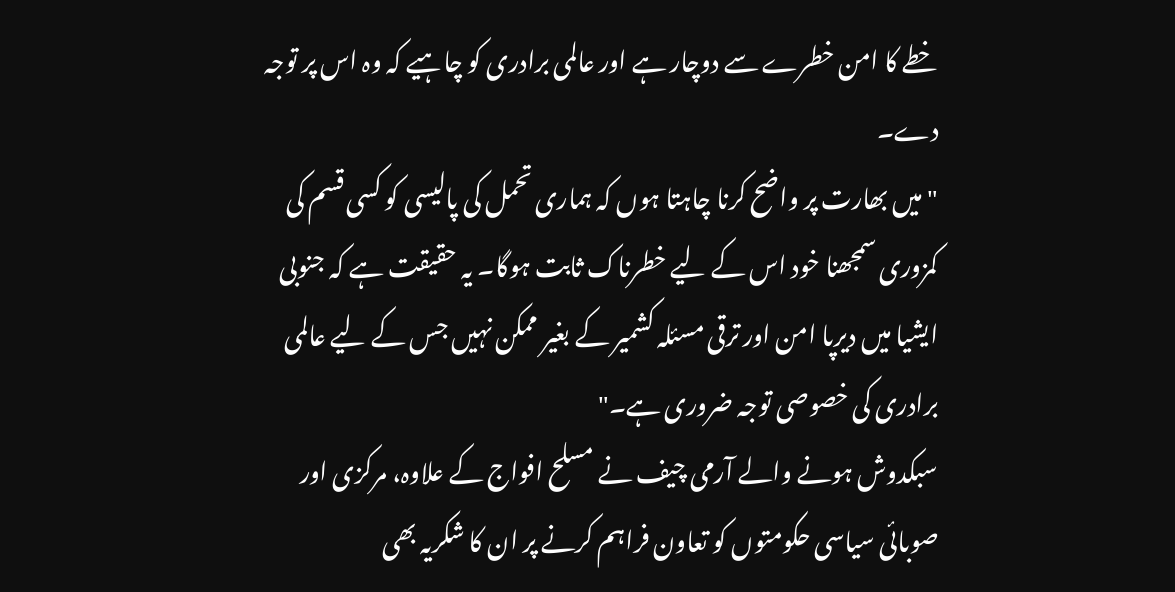خطے کا امن خطرے سے دوچار ہے اور عالمی برادری کو چاہیے کہ وہ اس پر توجہ دے۔
"میں بھارت پر واضح کرنا چاہتا ہوں کہ ہماری تحمل کی پالیسی کو کسی قسم کی کمزوری سمجھنا خود اس کے لیے خطرناک ثابت ہوگا۔ یہ حقیقت ہے کہ جنوبی ایشیا میں دیرپا امن اور ترقی مسئلہ کشمیر کے بغیر ممکن نہیں جس کے لیے عالمی برادری کی خصوصی توجہ ضروری ہے۔"
سبکدوش ہونے والے آرمی چیف نے مسلح افواج کے علاوہ، مرکزی اور صوبائی سیاسی حکومتوں کو تعاون فراہم کرنے پر ان کا شکریہ بھی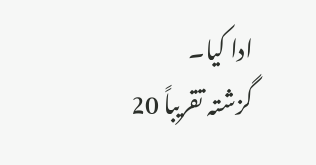ادا کیا۔
گزشتہ تقریباً 20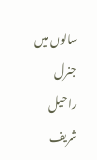سالوں میں جنرل راحیل شریف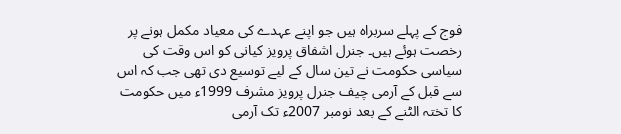فوج کے پہلے سربراہ ہیں جو اپنے عہدے کی معیاد مکمل ہونے پر رخصت ہوئے ہیں۔ جنرل اشفاق پرویز کیانی کو اس وقت کی سیاسی حکومت نے تین سال کے لیے توسیع دی تھی جب کہ اس سے قبل کے آرمی چیف جنرل پرویز مشرف 1999ء میں حکومت کا تختہ الٹنے کے بعد نومبر 2007ء تک آرمی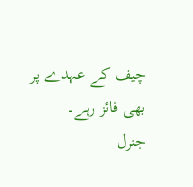چیف کے عہدے پر بھی فائز رہے۔
جنرل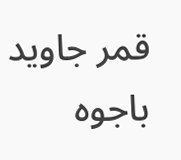قمر جاوید باجوہ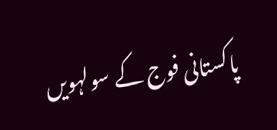پاکستانی فوج کے سولہویں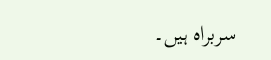سربراہ ہیں۔